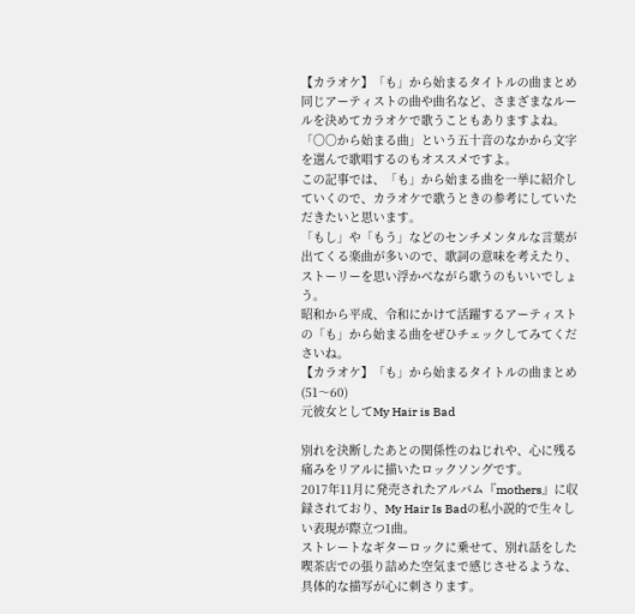【カラオケ】「も」から始まるタイトルの曲まとめ
同じアーティストの曲や曲名など、さまざまなルールを決めてカラオケで歌うこともありますよね。
「〇〇から始まる曲」という五十音のなかから文字を選んで歌唱するのもオススメですよ。
この記事では、「も」から始まる曲を一挙に紹介していくので、カラオケで歌うときの参考にしていただきたいと思います。
「もし」や「もう」などのセンチメンタルな言葉が出てくる楽曲が多いので、歌詞の意味を考えたり、ストーリーを思い浮かべながら歌うのもいいでしょう。
昭和から平成、令和にかけて活躍するアーティストの「も」から始まる曲をぜひチェックしてみてくださいね。
【カラオケ】「も」から始まるタイトルの曲まとめ(51〜60)
元彼女としてMy Hair is Bad

別れを決断したあとの関係性のねじれや、心に残る痛みをリアルに描いたロックソングです。
2017年11月に発売されたアルバム『mothers』に収録されており、My Hair Is Badの私小説的で生々しい表現が際立つ1曲。
ストレートなギターロックに乗せて、別れ話をした喫茶店での張り詰めた空気まで感じさせるような、具体的な描写が心に刺さります。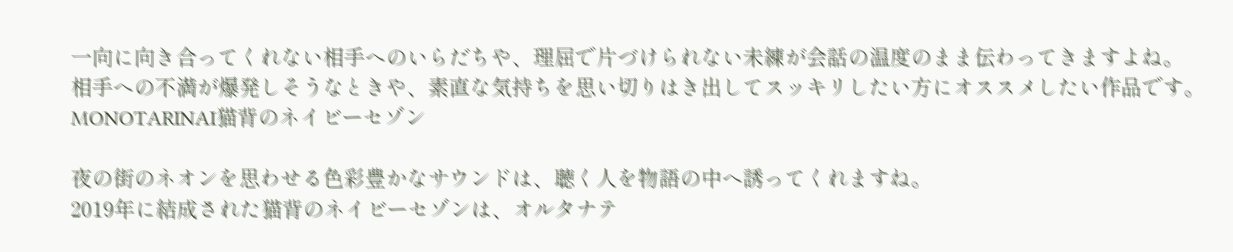一向に向き合ってくれない相手へのいらだちや、理屈で片づけられない未練が会話の温度のまま伝わってきますよね。
相手への不満が爆発しそうなときや、素直な気持ちを思い切りはき出してスッキリしたい方にオススメしたい作品です。
MONOTARINAI猫背のネイビーセゾン

夜の街のネオンを思わせる色彩豊かなサウンドは、聴く人を物語の中へ誘ってくれますね。
2019年に結成された猫背のネイビーセゾンは、オルタナテ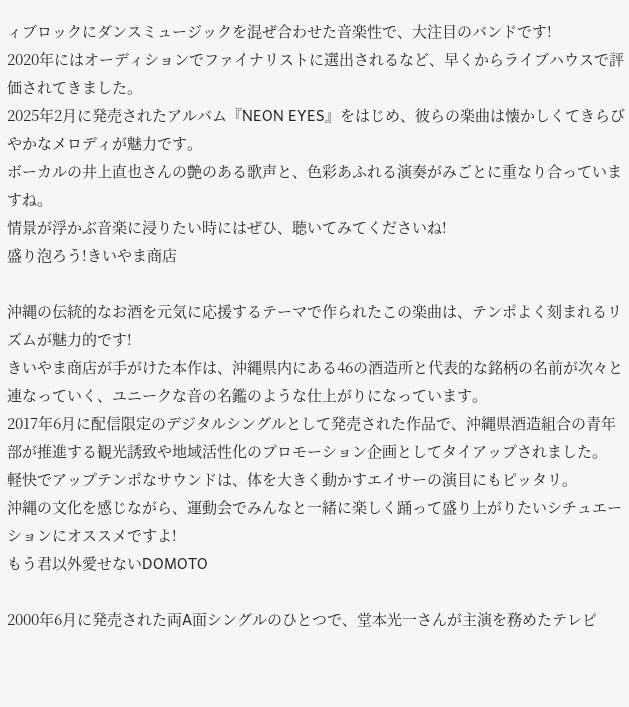ィブロックにダンスミュージックを混ぜ合わせた音楽性で、大注目のバンドです!
2020年にはオーディションでファイナリストに選出されるなど、早くからライブハウスで評価されてきました。
2025年2月に発売されたアルバム『NEON EYES』をはじめ、彼らの楽曲は懐かしくてきらびやかなメロディが魅力です。
ボーカルの井上直也さんの艶のある歌声と、色彩あふれる演奏がみごとに重なり合っていますね。
情景が浮かぶ音楽に浸りたい時にはぜひ、聴いてみてくださいね!
盛り泡ろう!きいやま商店

沖縄の伝統的なお酒を元気に応援するテーマで作られたこの楽曲は、テンポよく刻まれるリズムが魅力的です!
きいやま商店が手がけた本作は、沖縄県内にある46の酒造所と代表的な銘柄の名前が次々と連なっていく、ユニークな音の名鑑のような仕上がりになっています。
2017年6月に配信限定のデジタルシングルとして発売された作品で、沖縄県酒造組合の青年部が推進する観光誘致や地域活性化のプロモーション企画としてタイアップされました。
軽快でアップテンポなサウンドは、体を大きく動かすエイサーの演目にもピッタリ。
沖縄の文化を感じながら、運動会でみんなと一緒に楽しく踊って盛り上がりたいシチュエーションにオススメですよ!
もう君以外愛せないDOMOTO

2000年6月に発売された両A面シングルのひとつで、堂本光一さんが主演を務めたテレビ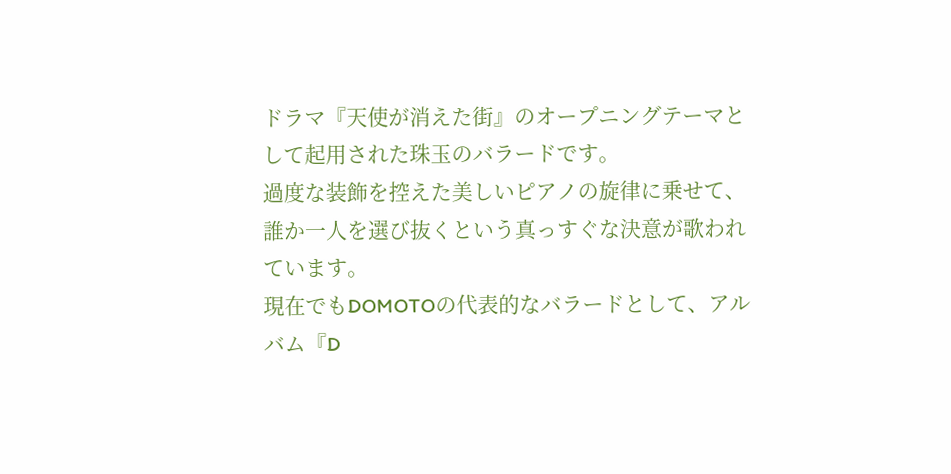ドラマ『天使が消えた街』のオープニングテーマとして起用された珠玉のバラードです。
過度な装飾を控えた美しいピアノの旋律に乗せて、誰か一人を選び抜くという真っすぐな決意が歌われています。
現在でもDOMOTOの代表的なバラードとして、アルバム『D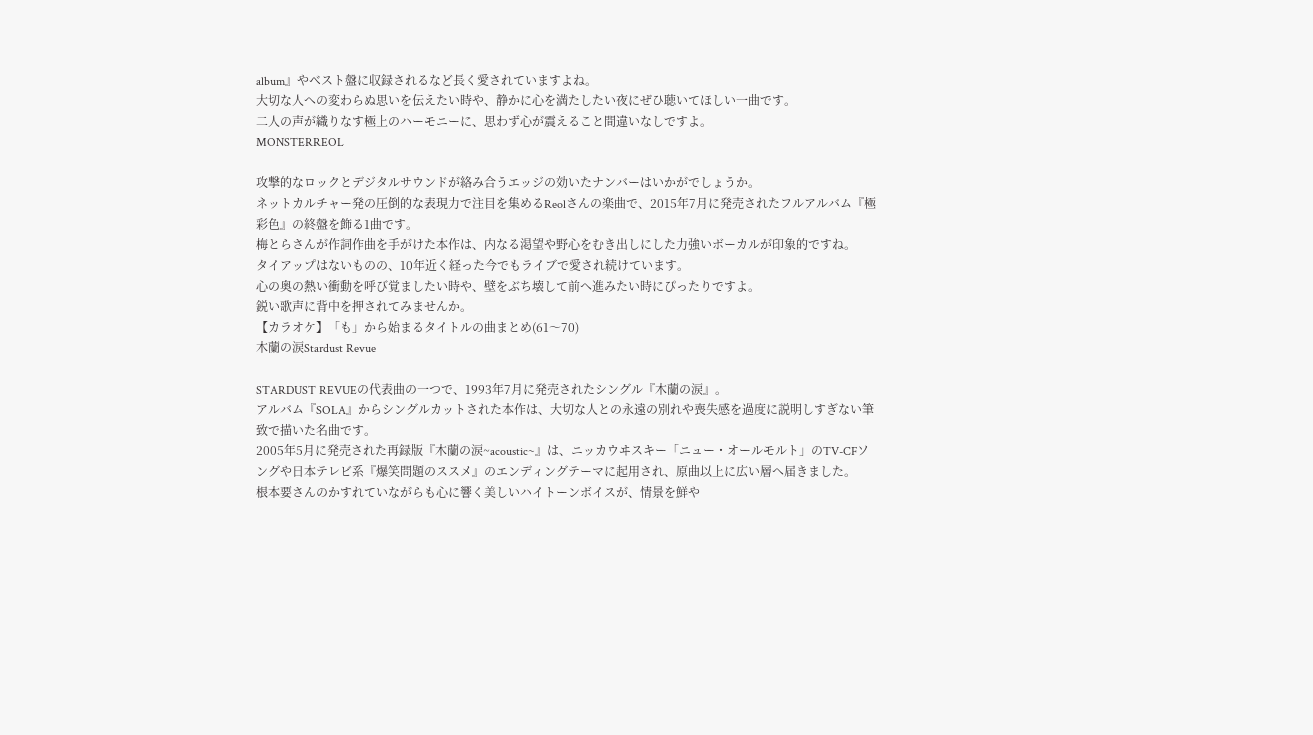album』やベスト盤に収録されるなど長く愛されていますよね。
大切な人への変わらぬ思いを伝えたい時や、静かに心を満たしたい夜にぜひ聴いてほしい一曲です。
二人の声が織りなす極上のハーモニーに、思わず心が震えること間違いなしですよ。
MONSTERREOL

攻撃的なロックとデジタルサウンドが絡み合うエッジの効いたナンバーはいかがでしょうか。
ネットカルチャー発の圧倒的な表現力で注目を集めるReolさんの楽曲で、2015年7月に発売されたフルアルバム『極彩色』の終盤を飾る1曲です。
梅とらさんが作詞作曲を手がけた本作は、内なる渇望や野心をむき出しにした力強いボーカルが印象的ですね。
タイアップはないものの、10年近く経った今でもライブで愛され続けています。
心の奥の熱い衝動を呼び覚ましたい時や、壁をぶち壊して前へ進みたい時にぴったりですよ。
鋭い歌声に背中を押されてみませんか。
【カラオケ】「も」から始まるタイトルの曲まとめ(61〜70)
木蘭の涙Stardust Revue

STARDUST REVUEの代表曲の一つで、1993年7月に発売されたシングル『木蘭の涙』。
アルバム『SOLA』からシングルカットされた本作は、大切な人との永遠の別れや喪失感を過度に説明しすぎない筆致で描いた名曲です。
2005年5月に発売された再録版『木蘭の涙~acoustic~』は、ニッカウヰスキー「ニュー・オールモルト」のTV-CFソングや日本テレビ系『爆笑問題のススメ』のエンディングテーマに起用され、原曲以上に広い層へ届きました。
根本要さんのかすれていながらも心に響く美しいハイトーンボイスが、情景を鮮や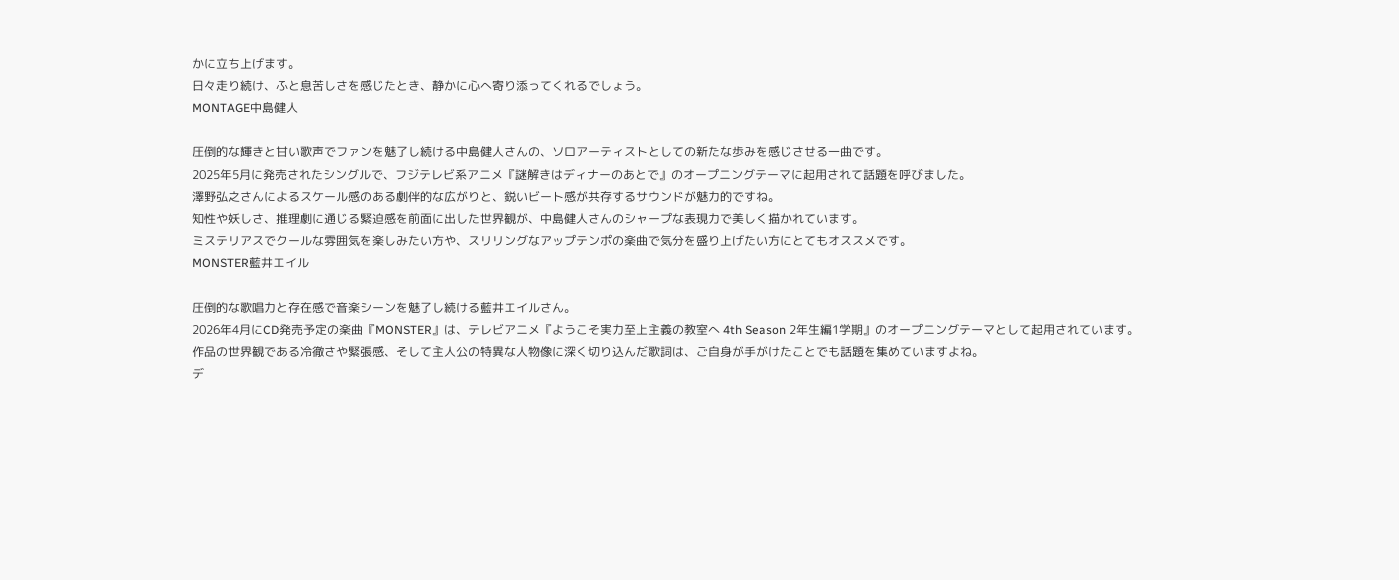かに立ち上げます。
日々走り続け、ふと息苦しさを感じたとき、静かに心へ寄り添ってくれるでしょう。
MONTAGE中島健人

圧倒的な輝きと甘い歌声でファンを魅了し続ける中島健人さんの、ソロアーティストとしての新たな歩みを感じさせる一曲です。
2025年5月に発売されたシングルで、フジテレビ系アニメ『謎解きはディナーのあとで』のオープニングテーマに起用されて話題を呼びました。
澤野弘之さんによるスケール感のある劇伴的な広がりと、鋭いビート感が共存するサウンドが魅力的ですね。
知性や妖しさ、推理劇に通じる緊迫感を前面に出した世界観が、中島健人さんのシャープな表現力で美しく描かれています。
ミステリアスでクールな雰囲気を楽しみたい方や、スリリングなアップテンポの楽曲で気分を盛り上げたい方にとてもオススメです。
MONSTER藍井エイル

圧倒的な歌唱力と存在感で音楽シーンを魅了し続ける藍井エイルさん。
2026年4月にCD発売予定の楽曲『MONSTER』は、テレビアニメ『ようこそ実力至上主義の教室へ 4th Season 2年生編1学期』のオープニングテーマとして起用されています。
作品の世界観である冷徹さや緊張感、そして主人公の特異な人物像に深く切り込んだ歌詞は、ご自身が手がけたことでも話題を集めていますよね。
デ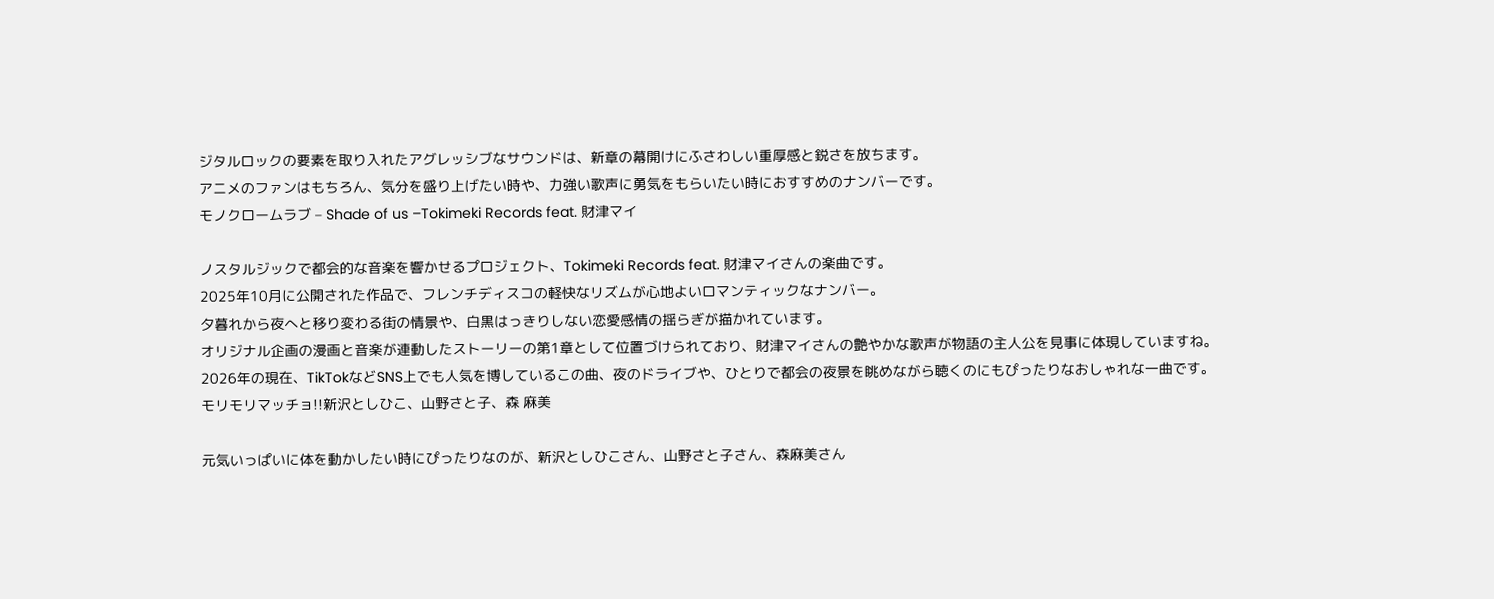ジタルロックの要素を取り入れたアグレッシブなサウンドは、新章の幕開けにふさわしい重厚感と鋭さを放ちます。
アニメのファンはもちろん、気分を盛り上げたい時や、力強い歌声に勇気をもらいたい時におすすめのナンバーです。
モノクロームラブ – Shade of us –Tokimeki Records feat. 財津マイ

ノスタルジックで都会的な音楽を響かせるプロジェクト、Tokimeki Records feat. 財津マイさんの楽曲です。
2025年10月に公開された作品で、フレンチディスコの軽快なリズムが心地よいロマンティックなナンバー。
夕暮れから夜へと移り変わる街の情景や、白黒はっきりしない恋愛感情の揺らぎが描かれています。
オリジナル企画の漫画と音楽が連動したストーリーの第1章として位置づけられており、財津マイさんの艶やかな歌声が物語の主人公を見事に体現していますね。
2026年の現在、TikTokなどSNS上でも人気を博しているこの曲、夜のドライブや、ひとりで都会の夜景を眺めながら聴くのにもぴったりなおしゃれな一曲です。
モリモリマッチョ!!新沢としひこ、山野さと子、森 麻美

元気いっぱいに体を動かしたい時にぴったりなのが、新沢としひこさん、山野さと子さん、森麻美さん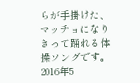らが手掛けた、マッチョになりきって踊れる体操ソングです。
2016年5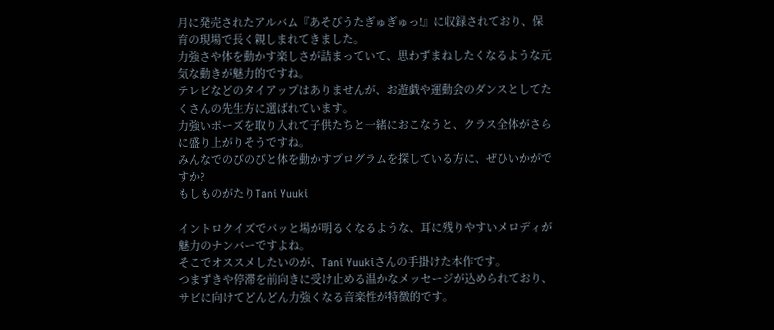月に発売されたアルバム『あそびうたぎゅぎゅっ!』に収録されており、保育の現場で長く親しまれてきました。
力強さや体を動かす楽しさが詰まっていて、思わずまねしたくなるような元気な動きが魅力的ですね。
テレビなどのタイアップはありませんが、お遊戯や運動会のダンスとしてたくさんの先生方に選ばれています。
力強いポーズを取り入れて子供たちと一緒におこなうと、クラス全体がさらに盛り上がりそうですね。
みんなでのびのびと体を動かすプログラムを探している方に、ぜひいかがですか?
もしものがたりTani Yuuki

イントロクイズでパッと場が明るくなるような、耳に残りやすいメロディが魅力のナンバーですよね。
そこでオススメしたいのが、Tani Yuukiさんの手掛けた本作です。
つまずきや停滞を前向きに受け止める温かなメッセージが込められており、サビに向けてどんどん力強くなる音楽性が特徴的です。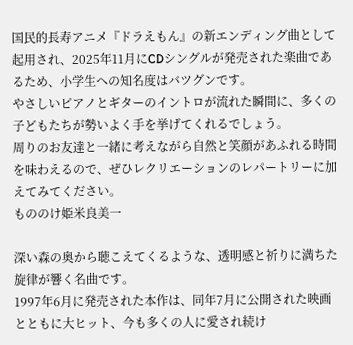国民的長寿アニメ『ドラえもん』の新エンディング曲として起用され、2025年11月にCDシングルが発売された楽曲であるため、小学生への知名度はバツグンです。
やさしいピアノとギターのイントロが流れた瞬間に、多くの子どもたちが勢いよく手を挙げてくれるでしょう。
周りのお友達と一緒に考えながら自然と笑顔があふれる時間を味わえるので、ぜひレクリエーションのレパートリーに加えてみてください。
もののけ姫米良美一

深い森の奥から聴こえてくるような、透明感と祈りに満ちた旋律が響く名曲です。
1997年6月に発売された本作は、同年7月に公開された映画とともに大ヒット、今も多くの人に愛され続け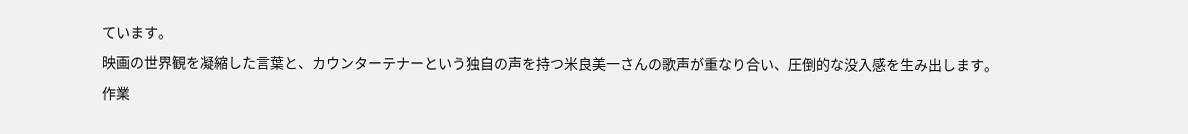ています。
映画の世界観を凝縮した言葉と、カウンターテナーという独自の声を持つ米良美一さんの歌声が重なり合い、圧倒的な没入感を生み出します。
作業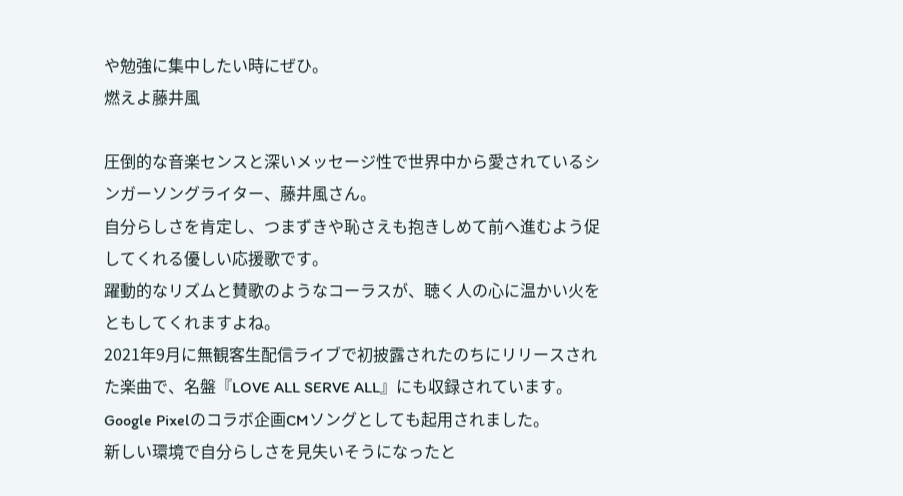や勉強に集中したい時にぜひ。
燃えよ藤井風

圧倒的な音楽センスと深いメッセージ性で世界中から愛されているシンガーソングライター、藤井風さん。
自分らしさを肯定し、つまずきや恥さえも抱きしめて前へ進むよう促してくれる優しい応援歌です。
躍動的なリズムと賛歌のようなコーラスが、聴く人の心に温かい火をともしてくれますよね。
2021年9月に無観客生配信ライブで初披露されたのちにリリースされた楽曲で、名盤『LOVE ALL SERVE ALL』にも収録されています。
Google Pixelのコラボ企画CMソングとしても起用されました。
新しい環境で自分らしさを見失いそうになったと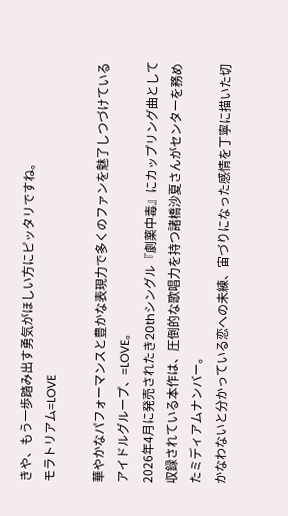きや、もう一歩踏み出す勇気がほしい方にピッタリですね。
モラトリアム=LOVE

華やかなパフォーマンスと豊かな表現力で多くのファンを魅了しつづけているアイドルグループ、=LOVE。
2026年4月に発売されたき20thシングル『劇薬中毒』にカップリング曲として収録されている本作は、圧倒的な歌唱力を持つ諸橋沙夏さんがセンターを務めたミディアムナンバー。
かなわないと分かっている恋への未練、宙づりになった感情を丁寧に描いた切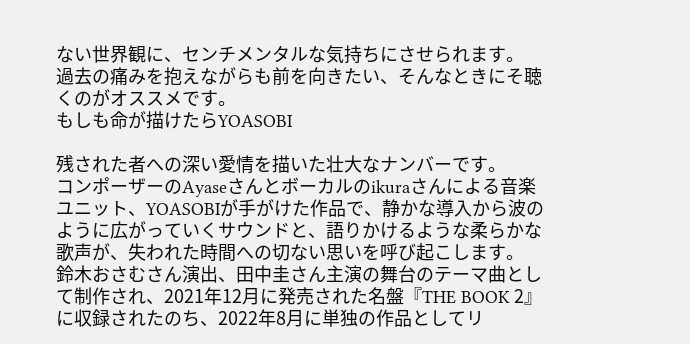ない世界観に、センチメンタルな気持ちにさせられます。
過去の痛みを抱えながらも前を向きたい、そんなときにそ聴くのがオススメです。
もしも命が描けたらYOASOBI

残された者への深い愛情を描いた壮大なナンバーです。
コンポーザーのAyaseさんとボーカルのikuraさんによる音楽ユニット、YOASOBIが手がけた作品で、静かな導入から波のように広がっていくサウンドと、語りかけるような柔らかな歌声が、失われた時間への切ない思いを呼び起こします。
鈴木おさむさん演出、田中圭さん主演の舞台のテーマ曲として制作され、2021年12月に発売された名盤『THE BOOK 2』に収録されたのち、2022年8月に単独の作品としてリ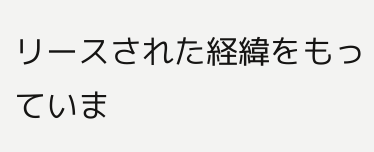リースされた経緯をもっていま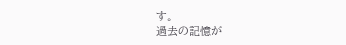す。
過去の記憶が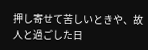押し寄せて苦しいときや、故人と過ごした日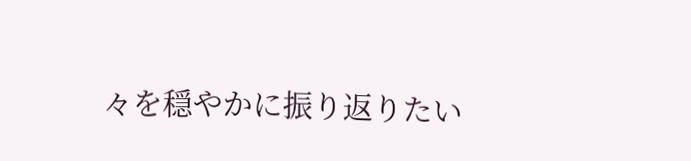々を穏やかに振り返りたい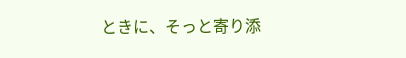ときに、そっと寄り添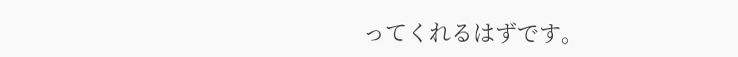ってくれるはずです。